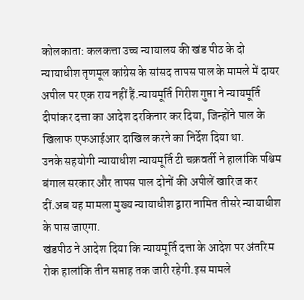कोलकाता: कलकत्ता उच्च न्यायालय की खंड पीठ के दो न्यायाधीश तृणमूल कांग्रेस के सांसद तापस पाल के मामले में दायर अपील पर एक राय नहीं हैं.न्यायमूर्ति गिरीश गुप्ता ने न्यायमूर्ति दीपांकर दत्ता का आदेश दरकिनार कर दिया, जिन्होंने पाल के खिलाफ एफआईआर दाखिल करने का निर्देश दिया था.
उनके सहयोगी न्यायाधीश न्यायमूर्ति टी चक्रवर्ती ने हालांकि पश्चिम बंगाल सरकार और तापस पाल दोनों की अपीलें खारिज कर दीं.अब यह मामला मुख्य न्यायाधीश द्वारा नामित तीसरे न्यायाधीश के पास जाएगा.
खंडपीठ ने आदेश दिया कि न्यायमूर्ति दत्ता के आदेश पर अंतरिम रोक हालांकि तीन सप्ताह तक जारी रहेगी.इस मामले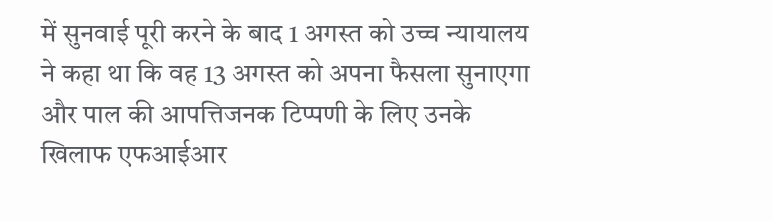में सुनवाई पूरी करने के बाद 1 अगस्त को उच्च न्यायालय ने कहा था कि वह 13 अगस्त को अपना फैसला सुनाएगा और पाल की आपत्तिजनक टिप्पणी के लिए उनके खिलाफ एफआईआर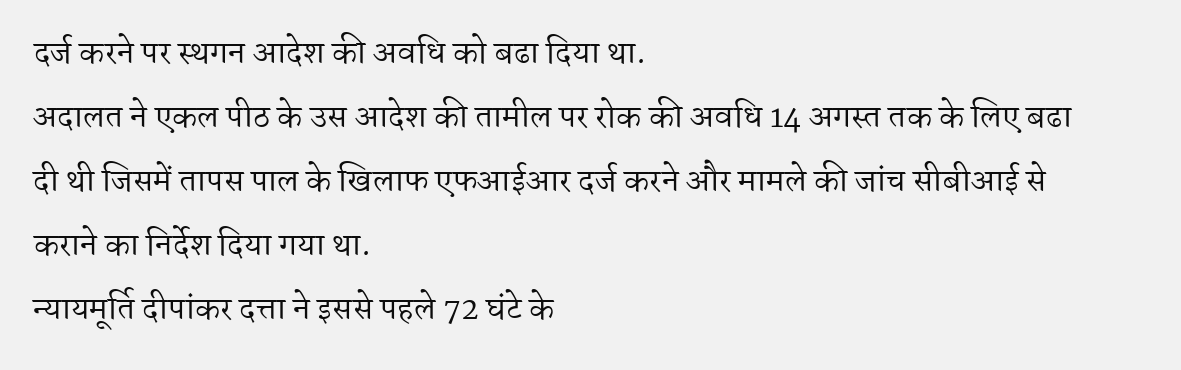दर्ज करने पर स्थगन आदेश की अवधि को बढा दिया था.
अदालत ने एकल पीठ के उस आदेश की तामील पर रोक की अवधि 14 अगस्त तक के लिए बढा दी थी जिसमें तापस पाल के खिलाफ एफआईआर दर्ज करने और मामले की जांच सीबीआई से कराने का निर्देश दिया गया था.
न्यायमूर्ति दीपांकर दत्ता ने इससे पहले 72 घंटे के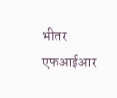भीतर एफआईआर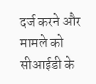दर्ज करने और मामले को सीआईडी के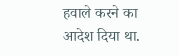हवाले करने का आदेश दिया था.